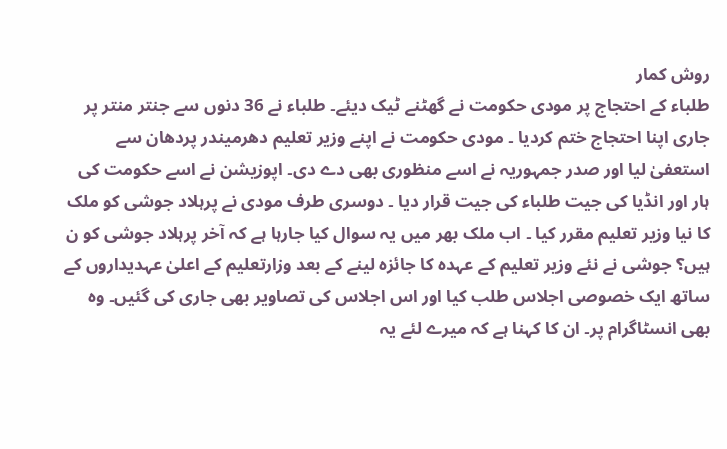روش کمار
طلباء کے احتجاج پر مودی حکومت نے گھٹنے ٹیک دیئے۔ طلباء نے 36 دنوں سے جنتر منتر پر جاری اپنا احتجاج ختم کردیا ۔ مودی حکومت نے اپنے وزیر تعلیم دھرمیندر پردھان سے استعفیٰ لیا اور صدر جمہوریہ نے اسے منظوری بھی دے دی۔ اپوزیشن نے اسے حکومت کی ہار اور انڈیا کی جیت طلباء کی جیت قرار دیا ۔ دوسری طرف مودی نے پرہلاد جوشی کو ملک کا نیا وزیر تعلیم مقرر کیا ۔ اب ملک بھر میں یہ سوال کیا جارہا ہے کہ آخر پرہلاد جوشی کو ن ہیں؟ جوشی نے نئے وزیر تعلیم کے عہدہ کا جائزہ لینے کے بعد وزارتعلیم کے اعلیٰ عہدیداروں کے ساتھ ایک خصوصی اجلاس طلب کیا اور اس اجلاس کی تصاویر بھی جاری کی گئیں۔ وہ بھی انسٹاگرام پر۔ ان کا کہنا ہے کہ میرے لئے یہ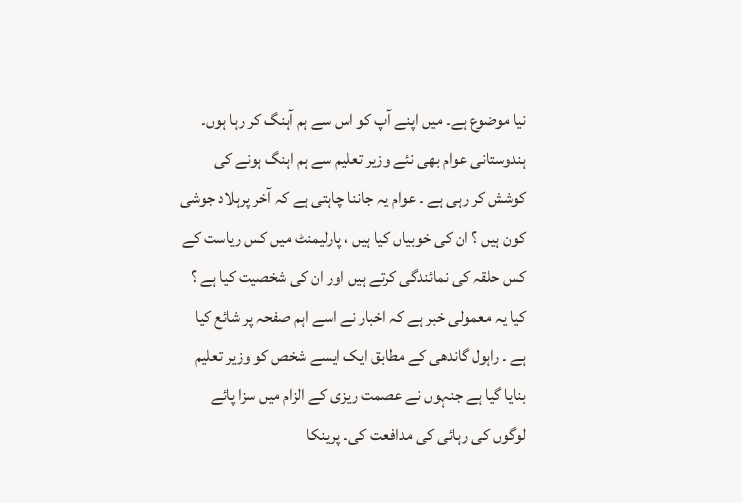نیا موضوع ہے۔ میں اپنے آپ کو اس سے ہم آہنگ کر رہا ہوں۔ ہندوستانی عوام بھی نئے وزیر تعلیم سے ہم اہنگ ہونے کی کوشش کر رہی ہے ۔ عوام یہ جاننا چاہتی ہے کہ آخر پرہلاد جوشی کون ہیں ؟ ان کی خوبیاں کیا ہیں ، پارلیمنٹ میں کس ریاست کے کس حلقہ کی نمائندگی کرتے ہیں اور ان کی شخصیت کیا ہے ؟ کیا یہ معمولی خبر ہے کہ اخبار نے اسے اہم صفحہ پر شائع کیا ہے ۔ راہول گاندھی کے مطابق ایک ایسے شخص کو وزیر تعلیم بنایا گیا ہے جنہوں نے عصمت ریزی کے الزام میں سزا پائے لوگوں کی رہائی کی مدافعت کی۔ پرینکا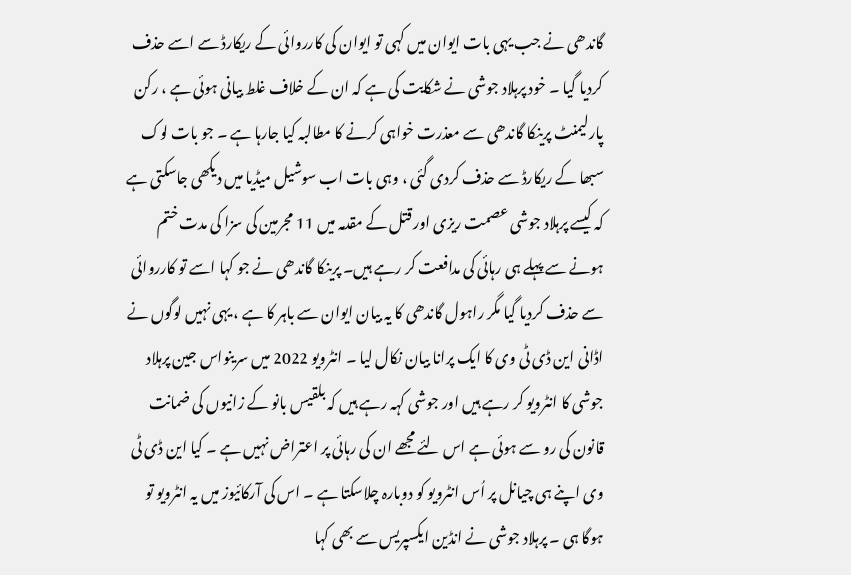گاندھی نے جب یہی بات ایوان میں کہی تو ایوان کی کارروائی کے ریکارڈ سے اسے حذف کردیا گیا ۔ خود پرہلاد جوشی نے شکایت کی ہے کہ ان کے خلاف غلط بیانی ہوئی ہے ، رکن پارلیمنٹ پرینکا گاندھی سے معذرت خواہی کرنے کا مطالبہ کیا جارہا ہے ۔ جو بات لوک سبھا کے ریکارڈ سے حذف کردی گئی ، وہی بات اب سوشیل میڈیا میں دیکھی جاسکتی ہے کہ کیسے پرہلاد جوشی عصمت ریزی اور قتل کے مقدمہ میں 11 مجرمین کی سزا کی مدت ختم ہونے سے پہلے ہی رہائی کی مدافعت کر رہے ہیں۔ پرینکا گاندھی نے جو کہا اسے تو کارروائی سے حذف کردیا گیا مگر راہول گاندھی کا یہ بیان ایوان سے باہر کا ہے ، یہی نہیں لوگوں نے اڈانی این ڈی ٹی وی کا ایک پرانا بیان نکال لیا ۔ انٹرویو 2022 میں سرینواس جین پرہلاد جوشی کا انٹرویو کر رہے ہیں اور جوشی کہہ رہے ہیں کہ بلقیس بانو کے زانیوں کی ضمانت قانون کی رو سے ہوئی ہے اس لئے مجھے ان کی رہائی پر اعتراض نہیں ہے ۔ کیا این ڈی ٹی وی اپنے ہی چیانل پر اُس انٹرویو کو دوبارہ چلاسکتا ہے ۔ اس کی آرکائیوز میں یہ انٹرویو تو ہوگا ہی ۔ پرہلاد جوشی نے انڈین ایکسپریس سے بھی کہا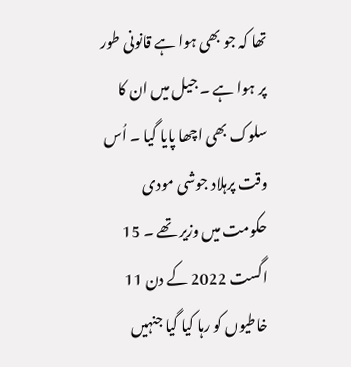تھا کہ جو بھی ہوا ہے قانونی طور پر ہوا ہے ۔ جیل میں ان کا سلوک بھی اچھا پایا گیا ۔ اُس وقت پرہلاد جوشی مودی حکومت میں وزیر تھے ۔ 15 اگست 2022 کے دن 11 خاطیوں کو رہا کیا گیا جنہیں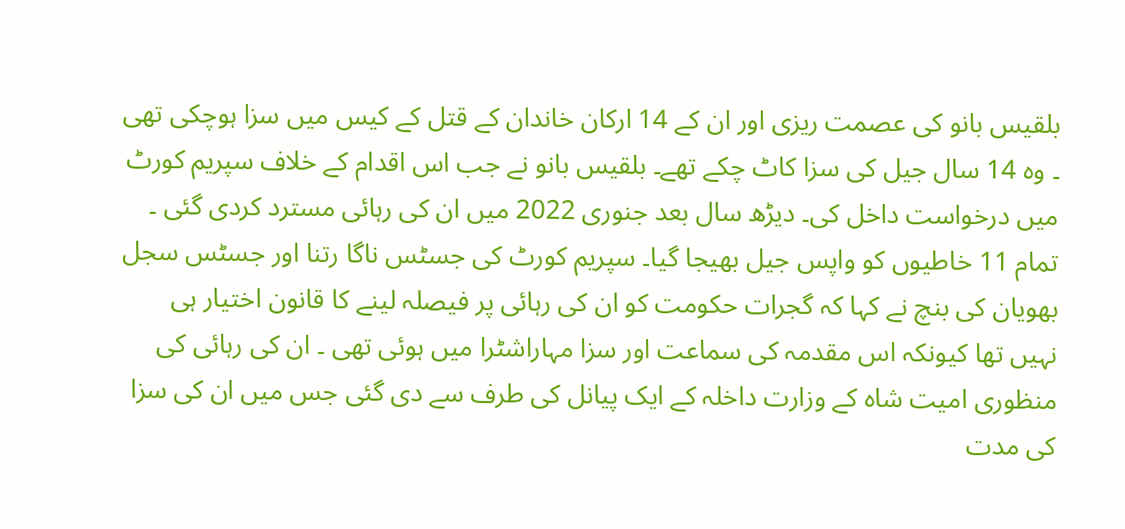بلقیس بانو کی عصمت ریزی اور ان کے 14 ارکان خاندان کے قتل کے کیس میں سزا ہوچکی تھی ۔ وہ 14 سال جیل کی سزا کاٹ چکے تھے۔ بلقیس بانو نے جب اس اقدام کے خلاف سپریم کورٹ میں درخواست داخل کی۔ دیڑھ سال بعد جنوری 2022 میں ان کی رہائی مسترد کردی گئی ۔ تمام 11 خاطیوں کو واپس جیل بھیجا گیا۔ سپریم کورٹ کی جسٹس ناگا رتنا اور جسٹس سجل بھویان کی بنچ نے کہا کہ گجرات حکومت کو ان کی رہائی پر فیصلہ لینے کا قانون اختیار ہی نہیں تھا کیونکہ اس مقدمہ کی سماعت اور سزا مہاراشٹرا میں ہوئی تھی ۔ ان کی رہائی کی منظوری امیت شاہ کے وزارت داخلہ کے ایک پیانل کی طرف سے دی گئی جس میں ان کی سزا کی مدت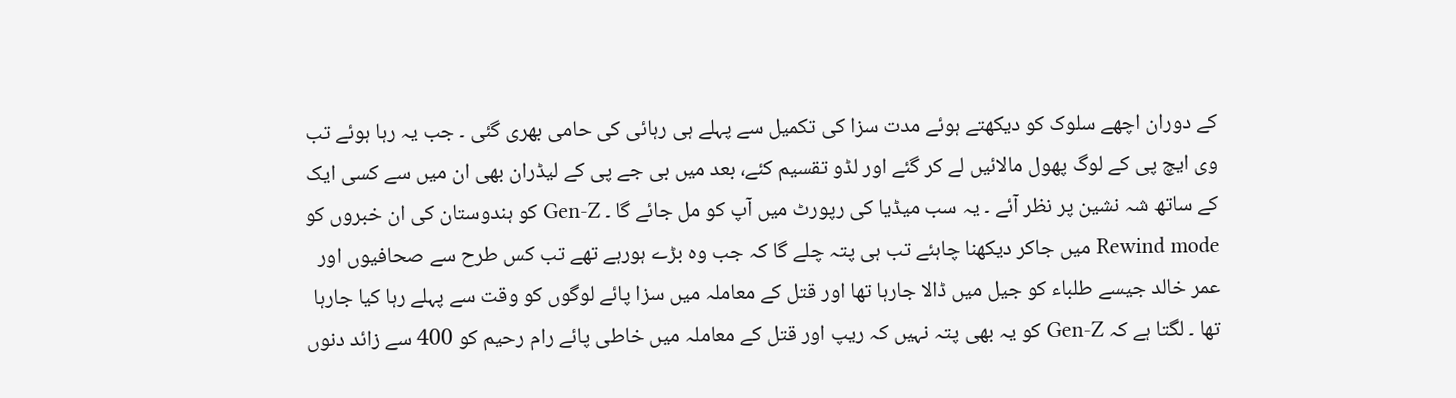کے دوران اچھے سلوک کو دیکھتے ہوئے مدت سزا کی تکمیل سے پہلے ہی رہائی کی حامی بھری گئی ۔ جب یہ رہا ہوئے تب وی ایچ پی کے لوگ پھول مالائیں لے کر گئے اور لڈو تقسیم کئے، بعد میں بی جے پی کے لیڈران بھی ان میں سے کسی ایک کے ساتھ شہ نشین پر نظر آئے ۔ یہ سب میڈیا کی رپورٹ میں آپ کو مل جائے گا ۔ Gen-Z کو ہندوستان کی ان خبروں کو Rewind mode میں جاکر دیکھنا چاہئے تب ہی پتہ چلے گا کہ جب وہ بڑے ہورہے تھے تب کس طرح سے صحافیوں اور عمر خالد جیسے طلباء کو جیل میں ڈالا جارہا تھا اور قتل کے معاملہ میں سزا پائے لوگوں کو وقت سے پہلے رہا کیا جارہا تھا ۔ لگتا ہے کہ Gen-Z کو یہ بھی پتہ نہیں کہ ریپ اور قتل کے معاملہ میں خاطی پائے رام رحیم کو 400 سے زائد دنوں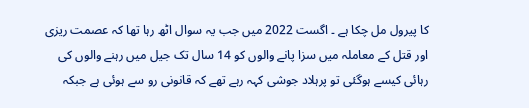کا پیرول مل چکا ہے ۔ اگست 2022 میں جب یہ سوال اٹھ رہا تھا کہ عصمت ریزی اور قتل کے معاملہ میں سزا پانے والوں کو 14 سال تک جیل میں رہنے والوں کی رہائی کیسے ہوگئی تو پرہلاد جوشی کہہ رہے تھے کہ قانونی رو سے ہوئی ہے جبکہ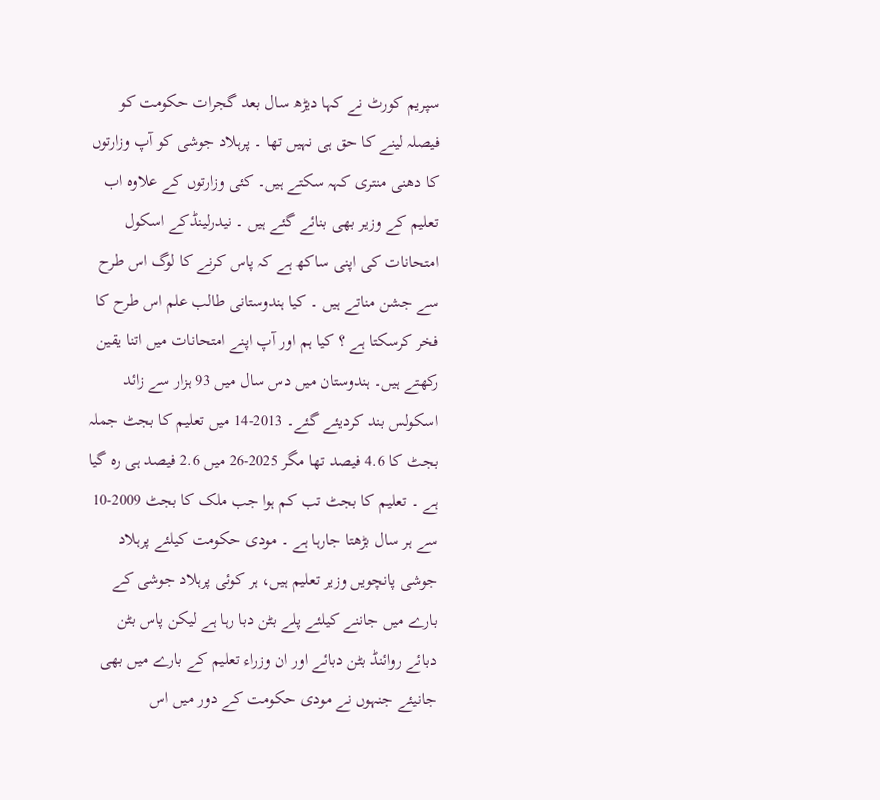سپریم کورٹ نے کہا دیڑھ سال بعد گجرات حکومت کو فیصلہ لینے کا حق ہی نہیں تھا ۔ پرہلاد جوشی کو آپ وزارتوں کا دھنی منتری کہہ سکتے ہیں۔ کئی وزارتوں کے علاوہ اب تعلیم کے وزیر بھی بنائے گئے ہیں ۔ نیدرلینڈکے اسکول امتحانات کی اپنی ساکھ ہے کہ پاس کرنے کا لوگ اس طرح سے جشن مناتے ہیں ۔ کیا ہندوستانی طالب علم اس طرح کا فخر کرسکتا ہے ؟ کیا ہم اور آپ اپنے امتحانات میں اتنا یقین رکھتے ہیں۔ ہندوستان میں دس سال میں 93 ہزار سے زائد اسکولس بند کردیئے گئے۔ 2013-14 میں تعلیم کا بجٹ جملہ بجٹ کا 4.6 فیصد تھا مگر 2025-26 میں 2.6 فیصد ہی رہ گیا ہے ۔ تعلیم کا بجٹ تب کم ہوا جب ملک کا بجٹ 2009-10 سے ہر سال بڑھتا جارہا ہے ۔ مودی حکومت کیلئے پرہلاد جوشی پانچویں وزیر تعلیم ہیں، ہر کوئی پرہلاد جوشی کے بارے میں جاننے کیلئے پلے بٹن دبا رہا ہے لیکن پاس بٹن دبائے روائنڈ بٹن دبائے اور ان وزراء تعلیم کے بارے میں بھی جانیئے جنہوں نے مودی حکومت کے دور میں اس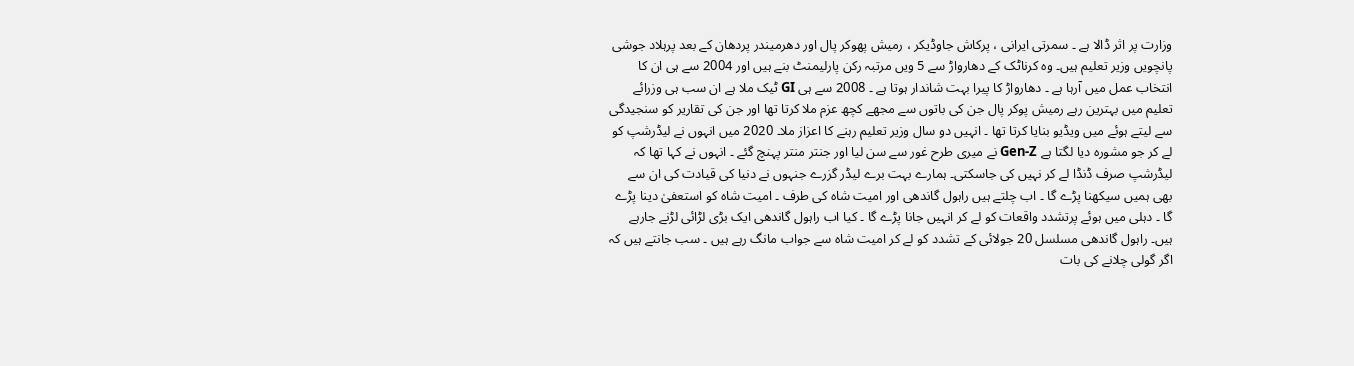وزارت پر اثر ڈالا ہے ۔ سمرتی ایرانی ، پرکاش جاوڈیکر ، رمیش پھوکر پال اور دھرمیندر پردھان کے بعد پرہلاد جوشی پانچویں وزیر تعلیم ہیں۔ وہ کرناٹک کے دھارواڑ سے 5 ویں مرتبہ رکن پارلیمنٹ بنے ہیں اور 2004 سے ہی ان کا انتخاب عمل میں آرہا ہے ۔ دھارواڑ کا پیرا بہت شاندار ہوتا ہے ۔ 2008 سے ہی GI ٹیک ملا ہے ان سب ہی وزرائے تعلیم میں بہترین رہے رمیش پوکر پال جن کی باتوں سے مجھے کچھ عزم ملا کرتا تھا اور جن کی تقاریر کو سنجیدگی سے لیتے ہوئے میں ویڈیو بنایا کرتا تھا ۔ انہیں دو سال وزیر تعلیم رہنے کا اعزاز ملا۔ 2020 میں انہوں نے لیڈرشپ کو لے کر جو مشورہ دیا لگتا ہے Gen-Z نے میری طرح غور سے سن لیا اور جنتر منتر پہنچ گئے ۔ انہوں نے کہا تھا کہ لیڈرشپ صرف ڈنڈا لے کر نہیں کی جاسکتی۔ ہمارے بہت برے لیڈر گزرے جنہوں نے دنیا کی قیادت کی ان سے بھی ہمیں سیکھنا پڑے گا ۔ اب چلتے ہیں راہول گاندھی اور امیت شاہ کی طرف ۔ امیت شاہ کو استعفیٰ دینا پڑے گا ۔ دہلی میں ہوئے پرتشدد واقعات کو لے کر انہیں جانا پڑے گا ۔ کیا اب راہول گاندھی ایک بڑی لڑائی لڑنے جارہے ہیں۔ راہول گاندھی مسلسل 20 جولائی کے تشدد کو لے کر امیت شاہ سے جواب مانگ رہے ہیں ۔ سب جانتے ہیں کہ اگر گولی چلانے کی بات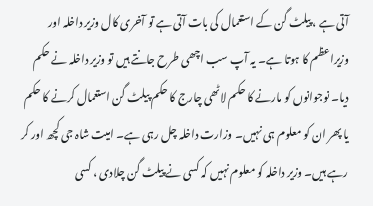آتی ہے ، پیلٹ گن کے استعمال کی بات آتی ہے تو آخری کال وزیر داخلہ اور وزیراعظم کا ہوتا ہے۔ یہ آپ سب اچھی طرح جانتے ہیں تو وزیر داخلہ نے حکم دیا۔ نوجوانوں کو مارنے کا حکم لاٹھی چارج کا حکم پیلٹ گن استعمال کرنے کا حکم یا پھر ان کو معلوم ہی نہیں۔ وزارت داخلہ چل رہی ہے۔ امیت شاہ جی کچھ اور کر رہے ہیں۔ وزیر داخلہ کو معلوم نہیں کہ کسی نے پیلٹ گن چلادی ، کسی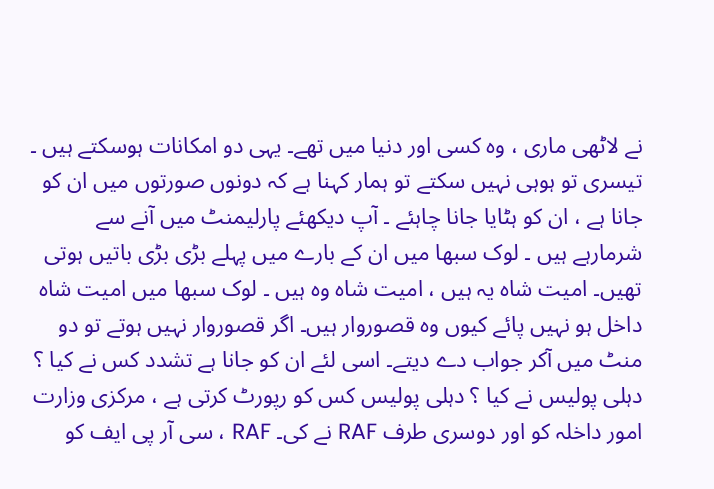نے لاٹھی ماری ، وہ کسی اور دنیا میں تھے۔ یہی دو امکانات ہوسکتے ہیں ۔ تیسری تو ہوہی نہیں سکتے تو ہمار کہنا ہے کہ دونوں صورتوں میں ان کو جانا ہے ، ان کو ہٹایا جانا چاہئے ۔ آپ دیکھئے پارلیمنٹ میں آنے سے شرمارہے ہیں ۔ لوک سبھا میں ان کے بارے میں پہلے بڑی بڑی باتیں ہوتی تھیں۔ امیت شاہ یہ ہیں ، امیت شاہ وہ ہیں ۔ لوک سبھا میں امیت شاہ داخل ہو نہیں پائے کیوں وہ قصوروار ہیں۔ اگر قصوروار نہیں ہوتے تو دو منٹ میں آکر جواب دے دیتے۔ اسی لئے ان کو جانا ہے تشدد کس نے کیا ؟ دہلی پولیس نے کیا ؟ دہلی پولیس کس کو رپورٹ کرتی ہے ، مرکزی وزارت امور داخلہ کو اور دوسری طرف RAF نے کی۔ RAF ، سی آر پی ایف کو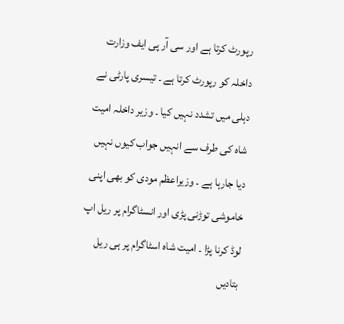رپورٹ کرتا ہے اور سی آر پی ایف وزارت داخلہ کو رپورٹ کرتا ہے ۔ تیسری پارٹی نے دہلی میں تشدد نہیں کیا ۔ وزیر داخلہ امیت شاہ کی طرف سے انہیں جواب کیوں نہیں دیا جارہا ہے ۔ وزیراعظم مودی کو بھی اپنی خاموشی توڑنی پڑی اور انسٹاگرام پر ریل اپ لوڈ کرنا پڑا ۔ امیت شاہ اسٹاگرام پر ہی ریل بتادیں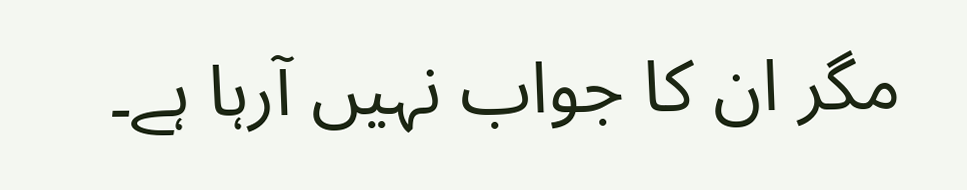مگر ان کا جواب نہیں آرہا ہے۔